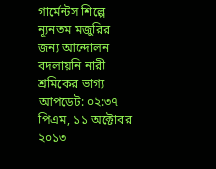গার্মেন্টস শিল্পে ন্যূনতম মজুরির জন্য আন্দোলন বদলায়নি নারী শ্রমিকের ভাগ্য
আপডেট: ০২:৩৭ পিএম, ১১ অক্টোবর ২০১৩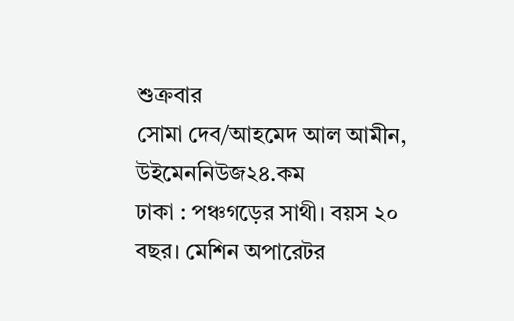শুক্রবার
সোমা দেব/আহমেদ আল আমীন, উইমেননিউজ২৪.কম
ঢাকা : পঞ্চগড়ের সাথী। বয়স ২০ বছর। মেশিন অপারেটর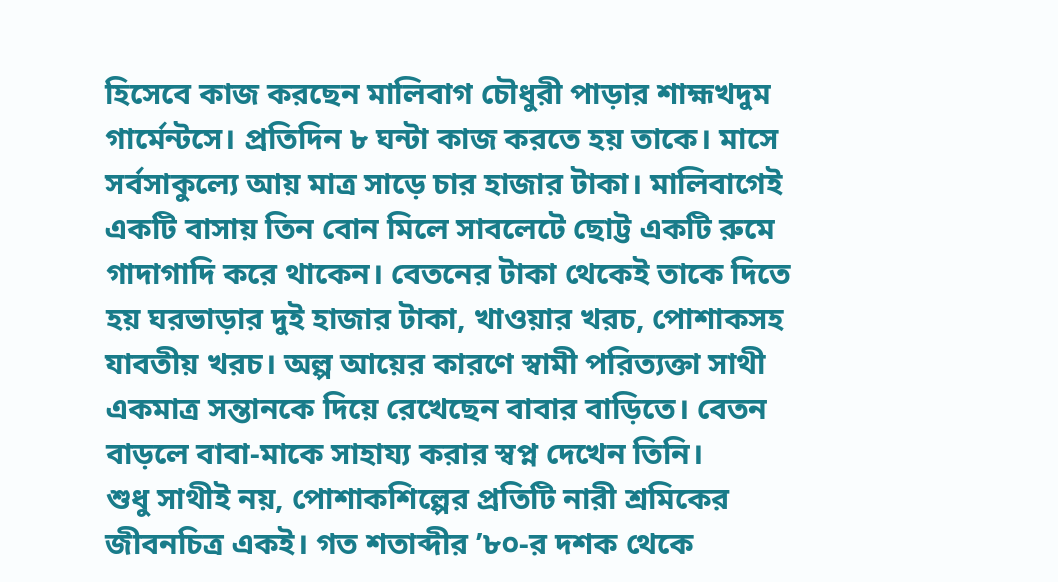হিসেবে কাজ করছেন মালিবাগ চৌধুরী পাড়ার শাহ্মখদুম গার্মেন্টসে। প্রতিদিন ৮ ঘন্টা কাজ করতে হয় তাকে। মাসে সর্বসাকুল্যে আয় মাত্র সাড়ে চার হাজার টাকা। মালিবাগেই একটি বাসায় তিন বোন মিলে সাবলেটে ছোট্ট একটি রুমে গাদাগাদি করে থাকেন। বেতনের টাকা থেকেই তাকে দিতে হয় ঘরভাড়ার দুই হাজার টাকা, খাওয়ার খরচ, পোশাকসহ যাবতীয় খরচ। অল্প আয়ের কারণে স্বামী পরিত্যক্তা সাথী একমাত্র সন্তানকে দিয়ে রেখেছেন বাবার বাড়িতে। বেতন বাড়লে বাবা-মাকে সাহায্য করার স্বপ্ন দেখেন তিনি।
শুধু সাথীই নয়, পোশাকশিল্পের প্রতিটি নারী শ্রমিকের জীবনচিত্র একই। গত শতাব্দীর ’৮০-র দশক থেকে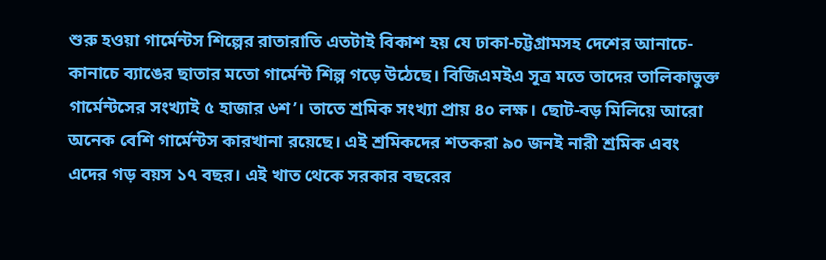শুরু হওয়া গার্মেন্টস শিল্পের রাতারাতি এতটাই বিকাশ হয় যে ঢাকা-চট্টগ্রামসহ দেশের আনাচে-কানাচে ব্যাঙের ছাতার মতো গার্মেন্ট শিল্প গড়ে উঠেছে। বিজিএমইএ সূত্র মতে তাদের তালিকাভুক্ত গার্মেন্টসের সংখ্যাই ৫ হাজার ৬শ’। তাতে শ্রমিক সংখ্যা প্রায় ৪০ লক্ষ। ছোট-বড় মিলিয়ে আরো অনেক বেশি গার্মেন্টস কারখানা রয়েছে। এই শ্রমিকদের শতকরা ৯০ জনই নারী শ্রমিক এবং এদের গড় বয়স ১৭ বছর। এই খাত থেকে সরকার বছরের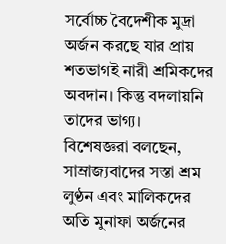সর্বোচ্চ বৈদেশীক মুদ্রা অর্জন করছে যার প্রায় শতভাগই নারী শ্রমিকদের অবদান। কিন্তু বদলায়নি তাদের ভাগ্য।
বিশেষজ্ঞরা বলছেন, সাম্রাজ্যবাদের সস্তা শ্রম লুণ্ঠন এবং মালিকদের অতি মুনাফা অর্জনের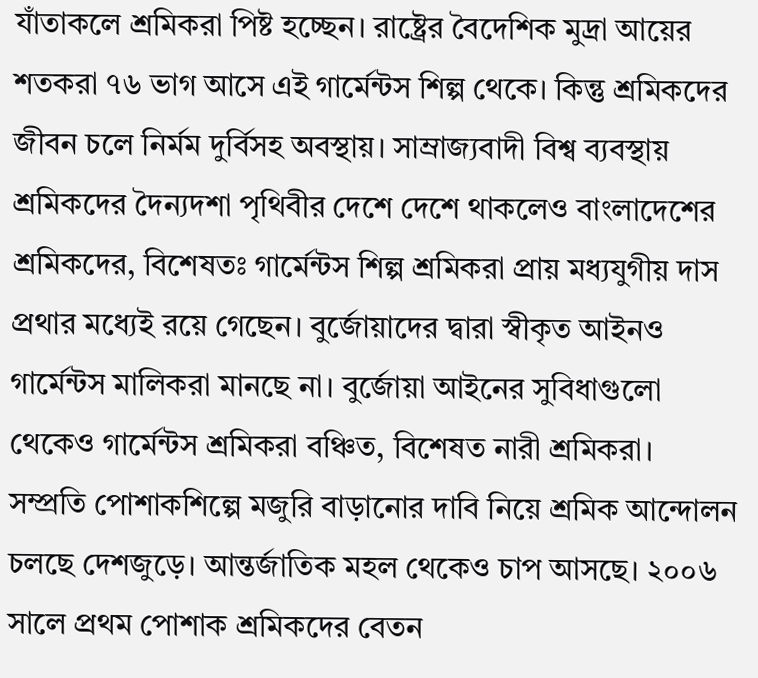যাঁতাকলে শ্রমিকরা পিষ্ট হচ্ছেন। রাষ্ট্রের বৈদেশিক মুদ্রা আয়ের শতকরা ৭৬ ভাগ আসে এই গার্মেন্টস শিল্প থেকে। কিন্তু শ্রমিকদের জীবন চলে নির্মম দুর্বিসহ অবস্থায়। সাম্রাজ্যবাদী বিশ্ব ব্যবস্থায় শ্রমিকদের দৈন্যদশা পৃথিবীর দেশে দেশে থাকলেও বাংলাদেশের শ্রমিকদের, বিশেষতঃ গার্মেন্টস শিল্প শ্রমিকরা প্রায় মধ্যযুগীয় দাস প্রথার মধ্যেই রয়ে গেছেন। বুর্জোয়াদের দ্বারা স্বীকৃত আইনও গার্মেন্টস মালিকরা মানছে না। বুর্জোয়া আইনের সুবিধাগুলো থেকেও গার্মেন্টস শ্রমিকরা বঞ্চিত, বিশেষত নারী শ্রমিকরা।
সম্প্রতি পোশাকশিল্পে মজুরি বাড়ানোর দাবি নিয়ে শ্রমিক আন্দোলন চলছে দেশজুড়ে। আন্তর্জাতিক মহল থেকেও চাপ আসছে। ২০০৬ সালে প্রথম পোশাক শ্রমিকদের বেতন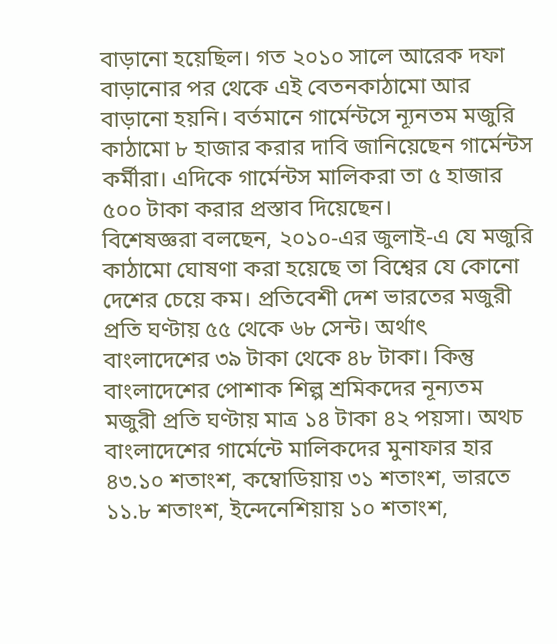বাড়ানো হয়েছিল। গত ২০১০ সালে আরেক দফা বাড়ানোর পর থেকে এই বেতনকাঠামো আর বাড়ানো হয়নি। বর্তমানে গার্মেন্টসে ন্যূনতম মজুরি কাঠামো ৮ হাজার করার দাবি জানিয়েছেন গার্মেন্টস কর্মীরা। এদিকে গার্মেন্টস মালিকরা তা ৫ হাজার ৫০০ টাকা করার প্রস্তাব দিয়েছেন।
বিশেষজ্ঞরা বলছেন, ২০১০-এর জুলাই-এ যে মজুরি কাঠামো ঘোষণা করা হয়েছে তা বিশ্বের যে কোনো দেশের চেয়ে কম। প্রতিবেশী দেশ ভারতের মজুরী প্রতি ঘণ্টায় ৫৫ থেকে ৬৮ সেন্ট। অর্থাৎ বাংলাদেশের ৩৯ টাকা থেকে ৪৮ টাকা। কিন্তু বাংলাদেশের পোশাক শিল্প শ্রমিকদের নূন্যতম মজুরী প্রতি ঘণ্টায় মাত্র ১৪ টাকা ৪২ পয়সা। অথচ বাংলাদেশের গার্মেন্টে মালিকদের মুনাফার হার ৪৩.১০ শতাংশ, কম্বোডিয়ায় ৩১ শতাংশ, ভারতে ১১.৮ শতাংশ, ইন্দেনেশিয়ায় ১০ শতাংশ,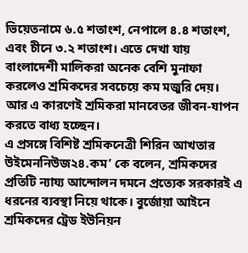ভিয়েতনামে ৬.৫ শতাংশ, নেপালে ৪.৪ শতাংশ, এবং চীনে ৩.২ শতাংশ। এতে দেখা যায় বাংলাদেশী মালিকরা অনেক বেশি মুনাফা করলেও শ্রমিকদের সবচেয়ে কম মজুরি দেয়। আর এ কারণেই শ্রমিকরা মানবেতর জীবন-যাপন করতে বাধ্য হচ্ছেন।
এ প্রসঙ্গে বিশিষ্ট শ্রমিকনেত্রী শিরিন আখতার উইমেননিউজ২৪.কম’ কে বলেন, শ্রমিকদের প্রতিটি ন্যায্য আন্দোলন দমনে প্রত্যেক সরকারই এ ধরনের ব্যবস্থা নিয়ে থাকে। বুর্জোয়া আইনে শ্রমিকদের ট্রেড ইউনিয়ন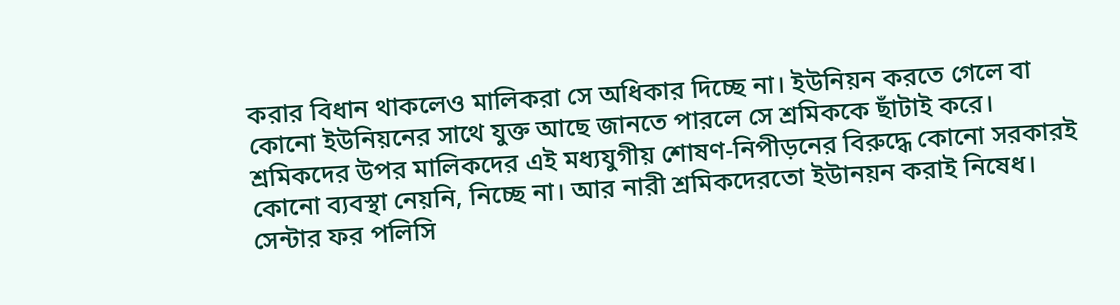করার বিধান থাকলেও মালিকরা সে অধিকার দিচ্ছে না। ইউনিয়ন করতে গেলে বা কোনো ইউনিয়নের সাথে যুক্ত আছে জানতে পারলে সে শ্রমিককে ছাঁটাই করে। শ্রমিকদের উপর মালিকদের এই মধ্যযুগীয় শোষণ-নিপীড়নের বিরুদ্ধে কোনো সরকারই কোনো ব্যবস্থা নেয়নি, নিচ্ছে না। আর নারী শ্রমিকদেরতো ইউানয়ন করাই নিষেধ।
সেন্টার ফর পলিসি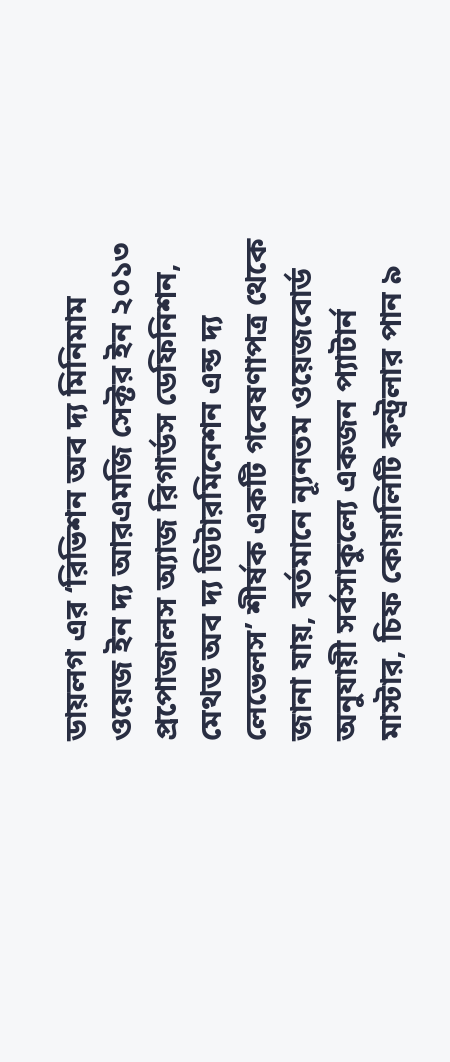ডায়লগ এর ‘রিভিশন অব দ্য মিনিমাম ওয়েজ ইন দ্য আরএমজি সেক্টর ইন ২০১৩ প্রপোজালস অ্যাজ রিগার্ডস ডেফিনিশন, মেথড অব দ্য ডিটারমিনেশন এন্ড দ্য লেভেলস’ শীর্ষক একটি গবেষণাপত্র থেকে জানা যায়, বর্তমানে ন্যূনতম ওয়েজবোর্ড অনুযায়ী সর্বসাকুল্যে একজন প্যাটার্ন মাস্টার, চিফ কোয়ালিটি কন্ট্রলার পান ৯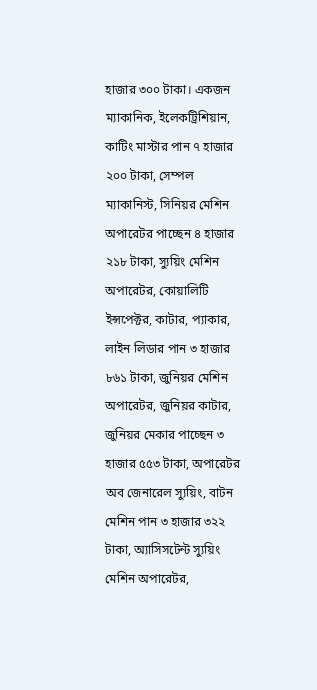হাজার ৩০০ টাকা। একজন ম্যাকানিক, ইলেকট্রিশিয়ান, কাটিং মাস্টার পান ৭ হাজার ২০০ টাকা, সেম্পল ম্যাকানিস্ট, সিনিয়র মেশিন অপারেটর পাচ্ছেন ৪ হাজার ২১৮ টাকা, স্যুয়িং মেশিন অপারেটর, কোয়ালিটি ইন্সপেক্টর, কাটার, প্যাকার, লাইন লিডার পান ৩ হাজার ৮৬১ টাকা, জুনিয়র মেশিন অপারেটর, জুনিয়র কাটার, জুনিয়র মেকার পাচ্ছেন ৩ হাজার ৫৫৩ টাকা, অপারেটর অব জেনারেল স্যুয়িং, বাটন মেশিন পান ৩ হাজার ৩২২ টাকা, অ্যাসিসটেন্ট স্যুয়িং মেশিন অপারেটর,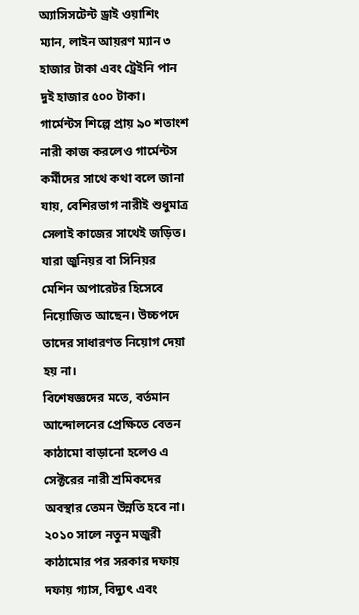অ্যাসিসটেন্ট ড্রাই ওয়াশিং ম্যান, লাইন আয়রণ ম্যান ৩ হাজার টাকা এবং ট্রেইনি পান দুই হাজার ৫০০ টাকা।
গার্মেন্টস শিল্পে প্রায় ৯০ শতাংশ নারী কাজ করলেও গার্মেন্টস কর্মীদের সাথে কথা বলে জানা যায়, বেশিরভাগ নারীই শুধুমাত্র সেলাই কাজের সাথেই জড়িত। যারা জুনিয়র বা সিনিয়র মেশিন অপারেটর হিসেবে নিয়োজিত আছেন। উচ্চপদে তাদের সাধারণত নিয়োগ দেয়া হয় না।
বিশেষজ্ঞদের মতে, বর্তমান আন্দোলনের প্রেক্ষিতে বেতন কাঠামো বাড়ানো হলেও এ সেক্টরের নারী শ্রমিকদের অবস্থার তেমন উন্নতি হবে না। ২০১০ সালে নতুন মজুরী কাঠামোর পর সরকার দফায় দফায় গ্যাস, বিদ্যুৎ এবং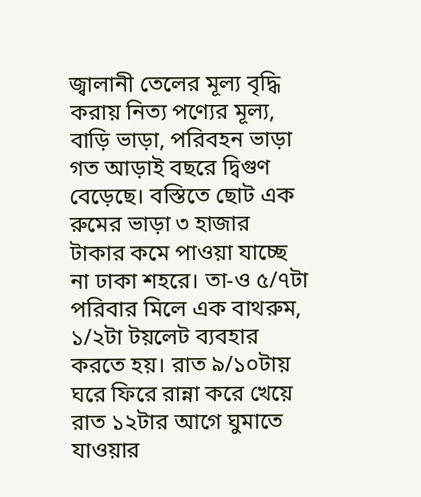জ্বালানী তেলের মূল্য বৃদ্ধি করায় নিত্য পণ্যের মূল্য, বাড়ি ভাড়া, পরিবহন ভাড়া গত আড়াই বছরে দ্বিগুণ বেড়েছে। বস্তিতে ছোট এক রুমের ভাড়া ৩ হাজার টাকার কমে পাওয়া যাচ্ছে না ঢাকা শহরে। তা-ও ৫/৭টা পরিবার মিলে এক বাথরুম, ১/২টা টয়লেট ব্যবহার করতে হয়। রাত ৯/১০টায় ঘরে ফিরে রান্না করে খেয়ে রাত ১২টার আগে ঘুমাতে যাওয়ার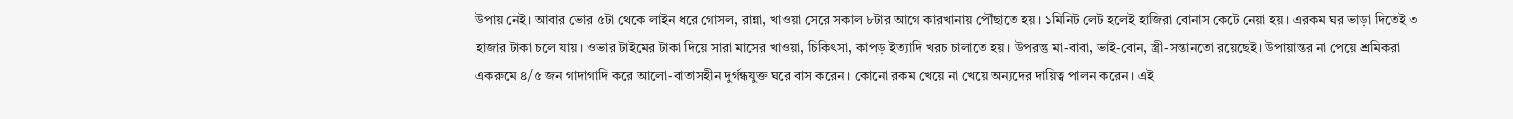উপায় নেই। আবার ভোর ৫টা থেকে লাইন ধরে গোসল, রান্না, খাওয়া সেরে সকাল ৮টার আগে কারখানায় পৌঁছাতে হয়। ১মিনিট লেট হলেই হাজিরা বোনাস কেটে নেয়া হয়। এরকম ঘর ভাড়া দিতেই ৩ হাজার টাকা চলে যায়। ওভার টাইমের টাকা দিয়ে সারা মাসের খাওয়া, চিকিৎসা, কাপড় ইত্যাদি খরচ চালাতে হয়। উপরন্তু মা-বাবা, ভাই-বোন, স্ত্রী-সন্তানতো রয়েছেই। উপায়ান্তর না পেয়ে শ্রমিকরা একরুমে ৪/৫ জন গাদাগাদি করে আলো-বাতাসহীন দুর্গন্ধযুক্ত ঘরে বাস করেন। কোনো রকম খেয়ে না খেয়ে অন্যদের দায়িত্ব পালন করেন। এই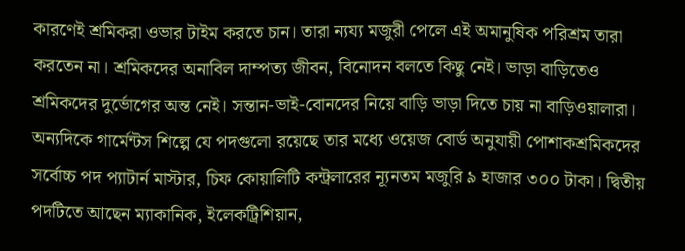কারণেই শ্রমিকরা ওভার টাইম করতে চান। তারা ন্যয্য মজুরী পেলে এই অমানুষিক পরিশ্রম তারা করতেন না। শ্রমিকদের অনাবিল দাম্পত্য জীবন, বিনোদন বলতে কিছু নেই। ভাড়া বাড়িতেও শ্রমিকদের দুর্ভোগের অন্ত নেই। সন্তান-ভাই-বোনদের নিয়ে বাড়ি ভাড়া দিতে চায় না বাড়িওয়ালারা।
অন্যদিকে গার্মেন্টস শিল্পে যে পদগুলো রয়েছে তার মধ্যে ওয়েজ বোর্ড অনুযায়ী পোশাকশ্রমিকদের সর্বোচ্চ পদ প্যাটার্ন মাস্টার, চিফ কোয়ালিটি কন্ট্রলারের ন্যূনতম মজুরি ৯ হাজার ৩০০ টাকা। দ্বিতীয় পদটিতে আছেন ম্যাকানিক, ইলেকট্রিশিয়ান,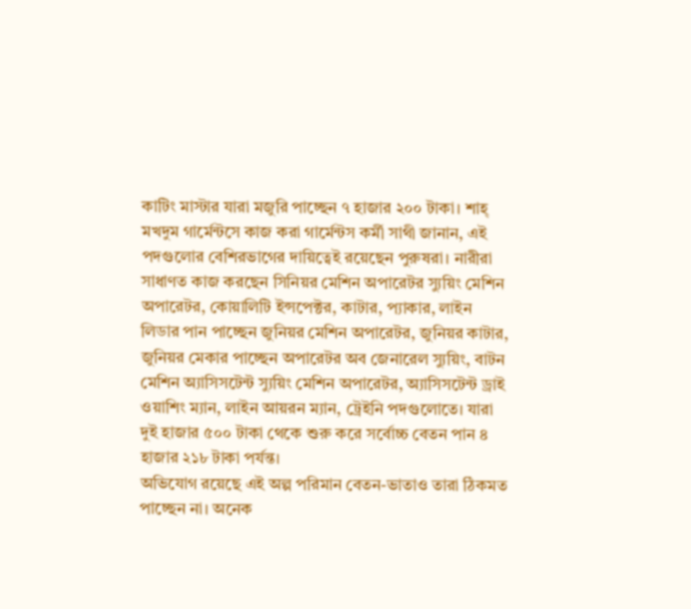কাটিং মাস্টার যারা মজুরি পাচ্ছেন ৭ হাজার ২০০ টাকা। শাহ্ মখদুম গার্মেন্টসে কাজ করা গার্মেন্টস কর্মী সাথী জানান, এই পদগুলোর বেশিরভাগের দায়িত্বেই রয়েছেন পুরুষরা। নারীরা সাধাণত কাজ করছেন সিনিয়র মেশিন অপারেটর স্যুয়িং মেশিন অপারেটর, কোয়ালিটি ইন্সপেক্টর, কাটার, প্যাকার, লাইন লিডার পান পাচ্ছেন জুনিয়র মেশিন অপারেটর, জুনিয়র কাটার, জুনিয়র মেকার পাচ্ছেন অপারেটর অব জেনারেল স্যুয়িং, বাটন মেশিন অ্যাসিসটেন্ট স্যুয়িং মেশিন অপারেটর, অ্যাসিসটেন্ট ড্রাই ওয়াশিং ম্যান, লাইন আয়রন ম্যান, ট্রেইনি পদগুলোতে। যারা দুই হাজার ৫০০ টাকা থেকে শুরু করে সর্বোচ্চ বেতন পান ৪ হাজার ২১৮ টাকা পর্যন্ত।
অভিযোগ রয়েছে এই অল্প পরিমান বেতন-ভাতাও তারা ঠিকমত পাচ্ছেন না। অনেক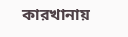কারখানায়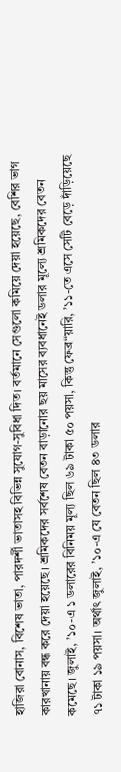হাজিরা বোনাস, বিশেষ ভাতা, পারদর্শী ভাতাসহ বিভিন্ন সুযোগ-সুবিধা দিত। বর্তমানে সেগুলো কমিয়ে দেয়া হয়েছে, বেশির ভাগ কারখানায় বন্ধ করে দেয়া হয়েছে। শ্রমিকদের সর্বশেষ বেতন বাড়ানোর ছয় মাসের ব্যবধানেই ডলার মূল্যে শ্রমিকদের বেতন কমেছে। জুলাই, ’১০-এ ১ ডলারের বিনিময় মূল্য ছিল ৬৯ টাকা ৫০ পয়সা, কিন্তু ফেব্র“য়ারি, ’১১-তে এসে সেটি বেড়ে দাঁড়িয়েছে ৭১ টাকা ১৯ পয়সা। অর্থাৎ জুলাই, ’১০-এ যে বেতন ছিল ৪৩ ডলার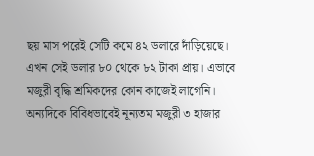ছয় মাস পরেই সেটি কমে ৪২ ডলারে দাঁড়িয়েছে। এখন সেই ডলার ৮০ থেকে ৮২ টাকা প্রায়। এভাবে মজুরী বৃদ্ধি শ্রমিকদের কোন কাজেই লাগেনি। অন্যদিকে বিবিধভাবেই নূন্যতম মজুরী ৩ হাজার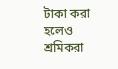টাকা করা হলেও শ্রমিকরা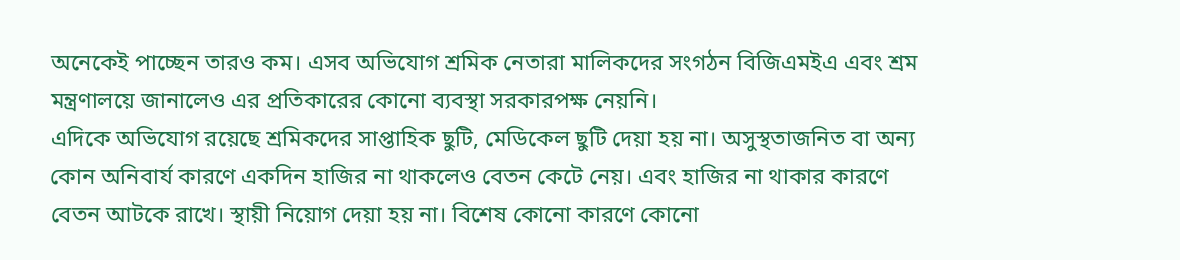অনেকেই পাচ্ছেন তারও কম। এসব অভিযোগ শ্রমিক নেতারা মালিকদের সংগঠন বিজিএমইএ এবং শ্রম মন্ত্রণালয়ে জানালেও এর প্রতিকারের কোনো ব্যবস্থা সরকারপক্ষ নেয়নি।
এদিকে অভিযোগ রয়েছে শ্রমিকদের সাপ্তাহিক ছুটি, মেডিকেল ছুটি দেয়া হয় না। অসুস্থতাজনিত বা অন্য কোন অনিবার্য কারণে একদিন হাজির না থাকলেও বেতন কেটে নেয়। এবং হাজির না থাকার কারণে বেতন আটকে রাখে। স্থায়ী নিয়োগ দেয়া হয় না। বিশেষ কোনো কারণে কোনো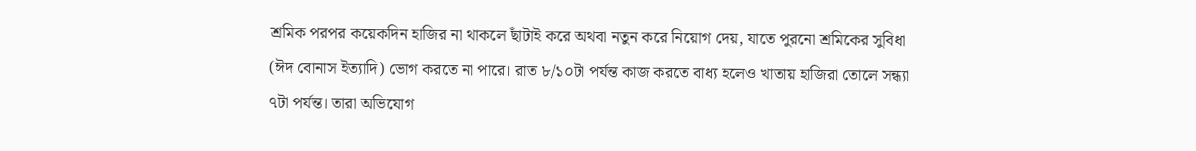শ্রমিক পরপর কয়েকদিন হাজির না থাকলে ছাঁটাই করে অথবা নতুন করে নিয়োগ দেয়, যাতে পুরনো শ্রমিকের সুবিধা (ঈদ বোনাস ইত্যাদি) ভোগ করতে না পারে। রাত ৮/১০টা পর্যন্ত কাজ করতে বাধ্য হলেও খাতায় হাজিরা তোলে সন্ধ্যা ৭টা পর্যন্ত। তারা অভিযোগ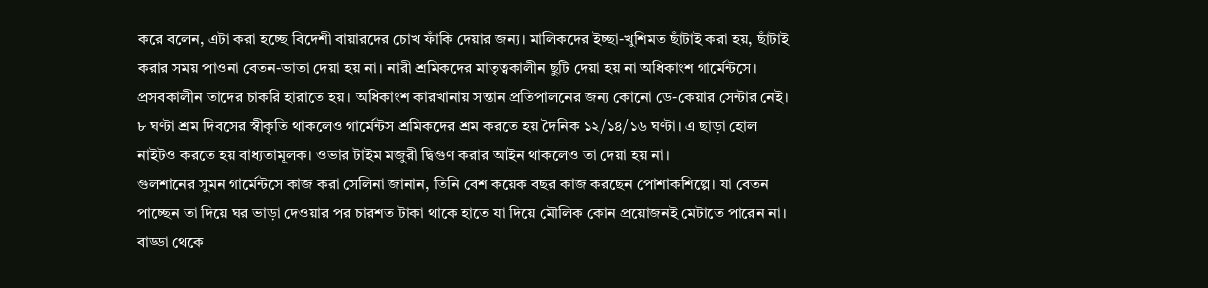করে বলেন, এটা করা হচ্ছে বিদেশী বায়ারদের চোখ ফাঁকি দেয়ার জন্য। মালিকদের ইচ্ছা-খুশিমত ছাঁটাই করা হয়, ছাঁটাই করার সময় পাওনা বেতন-ভাতা দেয়া হয় না। নারী শ্রমিকদের মাতৃত্বকালীন ছুটি দেয়া হয় না অধিকাংশ গার্মেন্টসে। প্রসবকালীন তাদের চাকরি হারাতে হয়। অধিকাংশ কারখানায় সন্তান প্রতিপালনের জন্য কোনো ডে-কেয়ার সেন্টার নেই। ৮ ঘণ্টা শ্রম দিবসের স্বীকৃতি থাকলেও গার্মেন্টস শ্রমিকদের শ্রম করতে হয় দৈনিক ১২/১৪/১৬ ঘণ্টা। এ ছাড়া হোল নাইটও করতে হয় বাধ্যতামূলক। ওভার টাইম মজুরী দ্বিগুণ করার আইন থাকলেও তা দেয়া হয় না।
গুলশানের সুমন গার্মেন্টসে কাজ করা সেলিনা জানান, তিনি বেশ কয়েক বছর কাজ করছেন পোশাকশিল্পে। যা বেতন পাচ্ছেন তা দিয়ে ঘর ভাড়া দেওয়ার পর চারশত টাকা থাকে হাতে যা দিয়ে মৌলিক কোন প্রয়োজনই মেটাতে পারেন না। বাড্ডা থেকে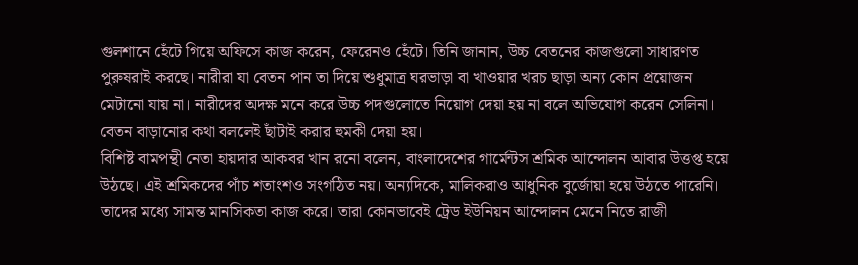গুলশানে হেঁটে গিয়ে অফিসে কাজ করেন, ফেরেনও হেঁটে। তিনি জানান, উচ্চ বেতনের কাজগুলো সাধারণত পুরুষরাই করছে। নারীরা যা বেতন পান তা দিয়ে শুধুমাত্র ঘরভাড়া বা খাওয়ার খরচ ছাড়া অন্য কোন প্রয়োজন মেটানো যায় না। নারীদের অদক্ষ মনে করে উচ্চ পদগুলোতে নিয়োগ দেয়া হয় না বলে অভিযোগ করেন সেলিনা। বেতন বাড়ানোর কথা বললেই ছাঁটাই করার হুমকী দেয়া হয়।
বিশিষ্ট বামপন্থী নেতা হায়দার আকবর খান রনো বলেন, বাংলাদেশের গার্মেন্টস শ্রমিক আন্দোলন আবার উত্তপ্ত হয়ে উঠছে। এই শ্রমিকদের পাঁচ শতাংশও সংগঠিত নয়। অন্যদিকে, মালিকরাও আধুনিক বুর্জোয়া হয়ে উঠতে পারেনি। তাদের মধ্যে সামন্ত মানসিকতা কাজ করে। তারা কোনভাবেই ট্রেড ইউনিয়ন আন্দোলন মেনে নিতে রাজী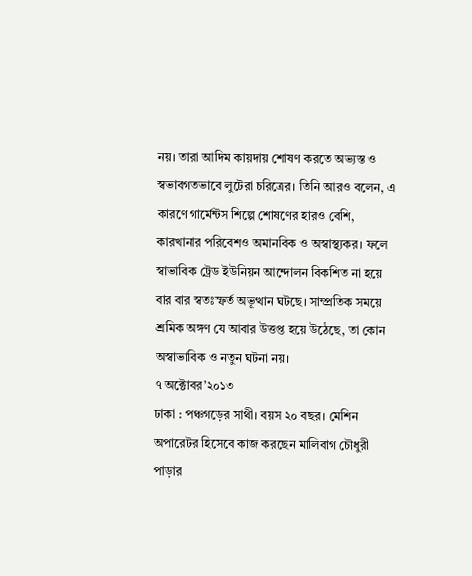নয়। তারা আদিম কায়দায় শোষণ করতে অভ্যস্ত ও স্বভাবগতভাবে লুটেরা চরিত্রের। তিনি আরও বলেন, এ কারণে গার্মেন্টস শিল্পে শোষণের হারও বেশি, কারখানার পরিবেশও অমানবিক ও অস্বাস্থ্যকর। ফলে স্বাভাবিক ট্রেড ইউনিয়ন আন্দোলন বিকশিত না হয়ে বার বার স্বতঃস্ফর্ত অভূত্থান ঘটছে। সাম্প্রতিক সময়ে শ্রমিক অঙ্গণ যে আবার উত্তপ্ত হয়ে উঠেছে, তা কোন অস্বাভাবিক ও নতুন ঘটনা নয়।
৭ অক্টোবর’২০১৩
ঢাকা : পঞ্চগড়ের সাথী। বয়স ২০ বছর। মেশিন অপারেটর হিসেবে কাজ করছেন মালিবাগ চৌধুরী পাড়ার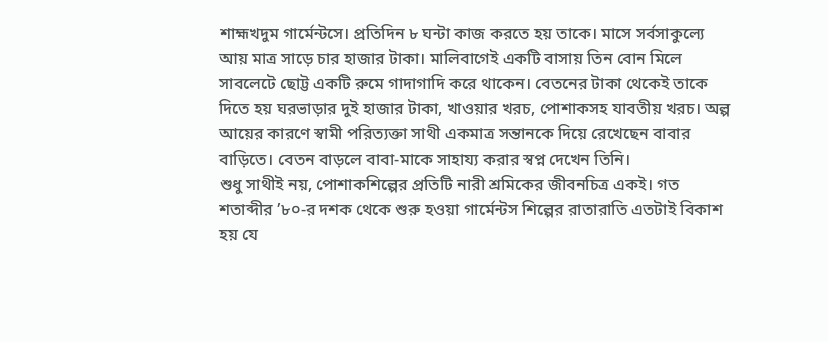শাহ্মখদুম গার্মেন্টসে। প্রতিদিন ৮ ঘন্টা কাজ করতে হয় তাকে। মাসে সর্বসাকুল্যে আয় মাত্র সাড়ে চার হাজার টাকা। মালিবাগেই একটি বাসায় তিন বোন মিলে সাবলেটে ছোট্ট একটি রুমে গাদাগাদি করে থাকেন। বেতনের টাকা থেকেই তাকে দিতে হয় ঘরভাড়ার দুই হাজার টাকা, খাওয়ার খরচ, পোশাকসহ যাবতীয় খরচ। অল্প আয়ের কারণে স্বামী পরিত্যক্তা সাথী একমাত্র সন্তানকে দিয়ে রেখেছেন বাবার বাড়িতে। বেতন বাড়লে বাবা-মাকে সাহায্য করার স্বপ্ন দেখেন তিনি।
শুধু সাথীই নয়, পোশাকশিল্পের প্রতিটি নারী শ্রমিকের জীবনচিত্র একই। গত শতাব্দীর ’৮০-র দশক থেকে শুরু হওয়া গার্মেন্টস শিল্পের রাতারাতি এতটাই বিকাশ হয় যে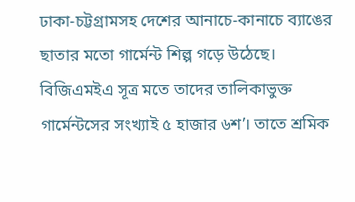ঢাকা-চট্টগ্রামসহ দেশের আনাচে-কানাচে ব্যাঙের ছাতার মতো গার্মেন্ট শিল্প গড়ে উঠেছে। বিজিএমইএ সূত্র মতে তাদের তালিকাভুক্ত গার্মেন্টসের সংখ্যাই ৫ হাজার ৬শ’। তাতে শ্রমিক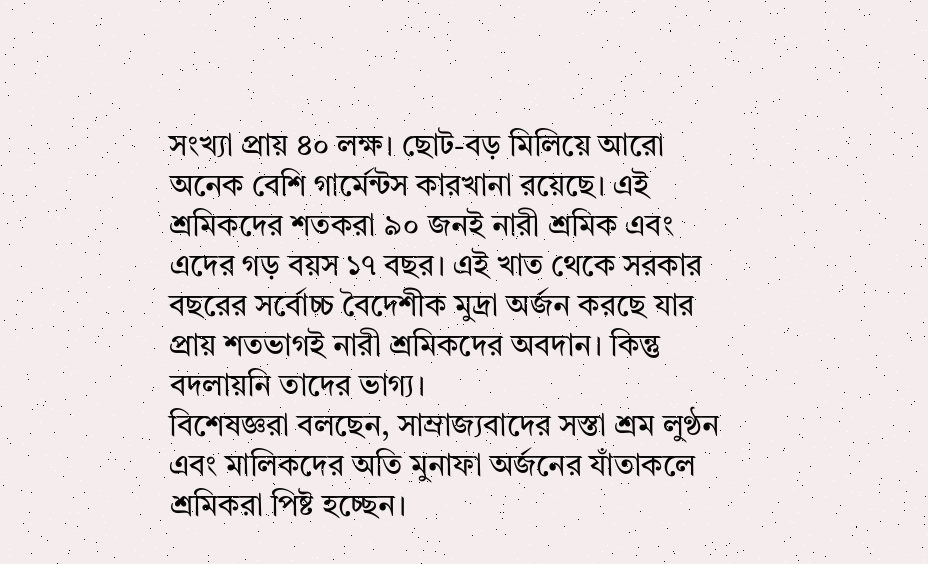সংখ্যা প্রায় ৪০ লক্ষ। ছোট-বড় মিলিয়ে আরো অনেক বেশি গার্মেন্টস কারখানা রয়েছে। এই শ্রমিকদের শতকরা ৯০ জনই নারী শ্রমিক এবং এদের গড় বয়স ১৭ বছর। এই খাত থেকে সরকার বছরের সর্বোচ্চ বৈদেশীক মুদ্রা অর্জন করছে যার প্রায় শতভাগই নারী শ্রমিকদের অবদান। কিন্তু বদলায়নি তাদের ভাগ্য।
বিশেষজ্ঞরা বলছেন, সাম্রাজ্যবাদের সস্তা শ্রম লুণ্ঠন এবং মালিকদের অতি মুনাফা অর্জনের যাঁতাকলে শ্রমিকরা পিষ্ট হচ্ছেন।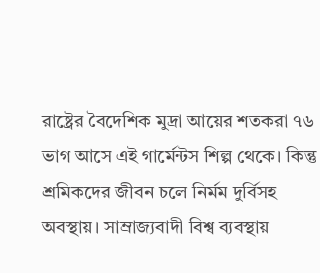রাষ্ট্রের বৈদেশিক মুদ্রা আয়ের শতকরা ৭৬ ভাগ আসে এই গার্মেন্টস শিল্প থেকে। কিন্তু শ্রমিকদের জীবন চলে নির্মম দুর্বিসহ অবস্থায়। সাম্রাজ্যবাদী বিশ্ব ব্যবস্থায়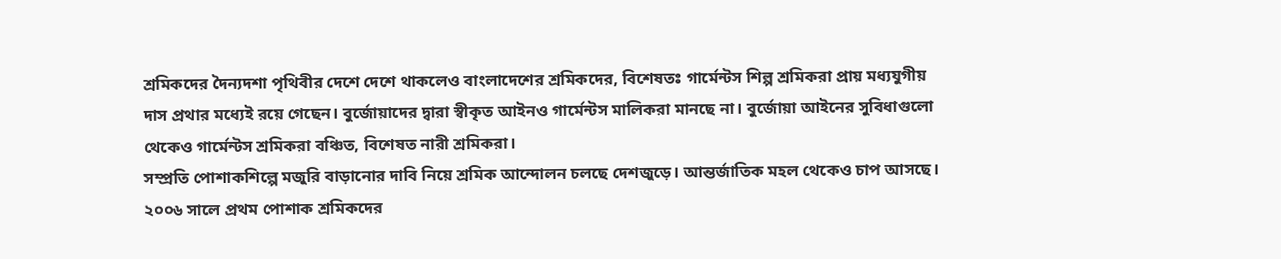শ্রমিকদের দৈন্যদশা পৃথিবীর দেশে দেশে থাকলেও বাংলাদেশের শ্রমিকদের, বিশেষতঃ গার্মেন্টস শিল্প শ্রমিকরা প্রায় মধ্যযুগীয় দাস প্রথার মধ্যেই রয়ে গেছেন। বুর্জোয়াদের দ্বারা স্বীকৃত আইনও গার্মেন্টস মালিকরা মানছে না। বুর্জোয়া আইনের সুবিধাগুলো থেকেও গার্মেন্টস শ্রমিকরা বঞ্চিত, বিশেষত নারী শ্রমিকরা।
সম্প্রতি পোশাকশিল্পে মজুরি বাড়ানোর দাবি নিয়ে শ্রমিক আন্দোলন চলছে দেশজুড়ে। আন্তর্জাতিক মহল থেকেও চাপ আসছে। ২০০৬ সালে প্রথম পোশাক শ্রমিকদের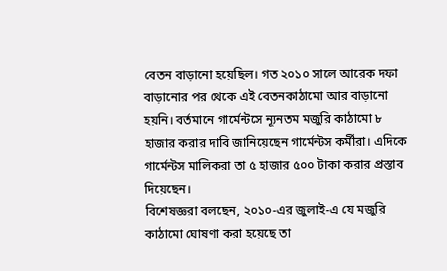বেতন বাড়ানো হয়েছিল। গত ২০১০ সালে আরেক দফা বাড়ানোর পর থেকে এই বেতনকাঠামো আর বাড়ানো হয়নি। বর্তমানে গার্মেন্টসে ন্যূনতম মজুরি কাঠামো ৮ হাজার করার দাবি জানিয়েছেন গার্মেন্টস কর্মীরা। এদিকে গার্মেন্টস মালিকরা তা ৫ হাজার ৫০০ টাকা করার প্রস্তাব দিয়েছেন।
বিশেষজ্ঞরা বলছেন, ২০১০-এর জুলাই-এ যে মজুরি কাঠামো ঘোষণা করা হয়েছে তা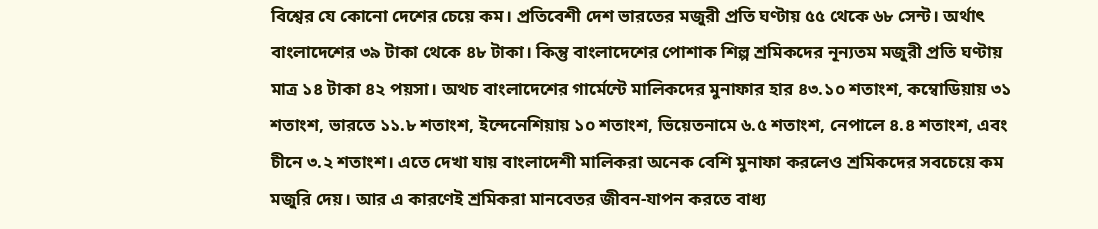বিশ্বের যে কোনো দেশের চেয়ে কম। প্রতিবেশী দেশ ভারতের মজুরী প্রতি ঘণ্টায় ৫৫ থেকে ৬৮ সেন্ট। অর্থাৎ বাংলাদেশের ৩৯ টাকা থেকে ৪৮ টাকা। কিন্তু বাংলাদেশের পোশাক শিল্প শ্রমিকদের নূন্যতম মজুরী প্রতি ঘণ্টায় মাত্র ১৪ টাকা ৪২ পয়সা। অথচ বাংলাদেশের গার্মেন্টে মালিকদের মুনাফার হার ৪৩.১০ শতাংশ, কম্বোডিয়ায় ৩১ শতাংশ, ভারতে ১১.৮ শতাংশ, ইন্দেনেশিয়ায় ১০ শতাংশ, ভিয়েতনামে ৬.৫ শতাংশ, নেপালে ৪.৪ শতাংশ, এবং চীনে ৩.২ শতাংশ। এতে দেখা যায় বাংলাদেশী মালিকরা অনেক বেশি মুনাফা করলেও শ্রমিকদের সবচেয়ে কম মজুরি দেয়। আর এ কারণেই শ্রমিকরা মানবেতর জীবন-যাপন করতে বাধ্য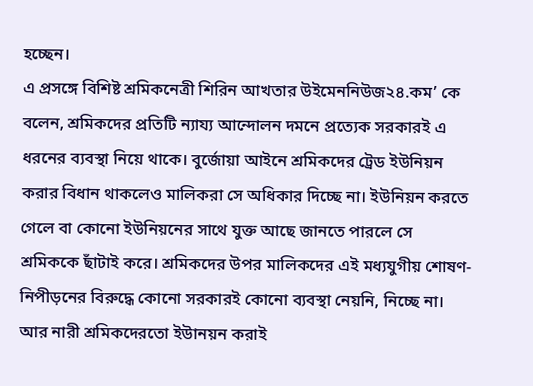হচ্ছেন।
এ প্রসঙ্গে বিশিষ্ট শ্রমিকনেত্রী শিরিন আখতার উইমেননিউজ২৪.কম’ কে বলেন, শ্রমিকদের প্রতিটি ন্যায্য আন্দোলন দমনে প্রত্যেক সরকারই এ ধরনের ব্যবস্থা নিয়ে থাকে। বুর্জোয়া আইনে শ্রমিকদের ট্রেড ইউনিয়ন করার বিধান থাকলেও মালিকরা সে অধিকার দিচ্ছে না। ইউনিয়ন করতে গেলে বা কোনো ইউনিয়নের সাথে যুক্ত আছে জানতে পারলে সে শ্রমিককে ছাঁটাই করে। শ্রমিকদের উপর মালিকদের এই মধ্যযুগীয় শোষণ-নিপীড়নের বিরুদ্ধে কোনো সরকারই কোনো ব্যবস্থা নেয়নি, নিচ্ছে না। আর নারী শ্রমিকদেরতো ইউানয়ন করাই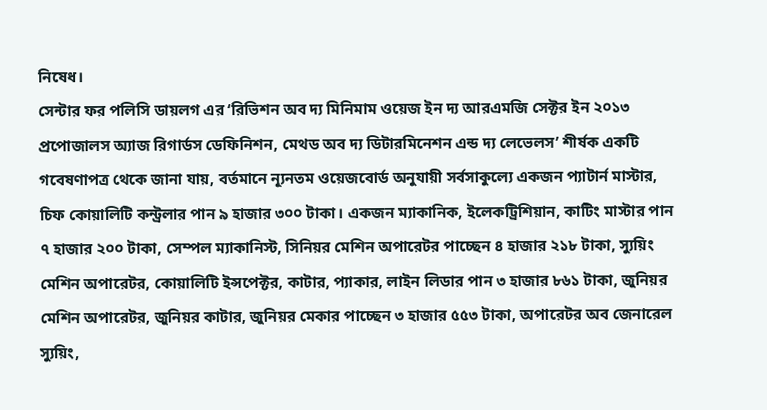নিষেধ।
সেন্টার ফর পলিসি ডায়লগ এর ‘রিভিশন অব দ্য মিনিমাম ওয়েজ ইন দ্য আরএমজি সেক্টর ইন ২০১৩ প্রপোজালস অ্যাজ রিগার্ডস ডেফিনিশন, মেথড অব দ্য ডিটারমিনেশন এন্ড দ্য লেভেলস’ শীর্ষক একটি গবেষণাপত্র থেকে জানা যায়, বর্তমানে ন্যূনতম ওয়েজবোর্ড অনুযায়ী সর্বসাকুল্যে একজন প্যাটার্ন মাস্টার, চিফ কোয়ালিটি কন্ট্রলার পান ৯ হাজার ৩০০ টাকা। একজন ম্যাকানিক, ইলেকট্রিশিয়ান, কাটিং মাস্টার পান ৭ হাজার ২০০ টাকা, সেম্পল ম্যাকানিস্ট, সিনিয়র মেশিন অপারেটর পাচ্ছেন ৪ হাজার ২১৮ টাকা, স্যুয়িং মেশিন অপারেটর, কোয়ালিটি ইন্সপেক্টর, কাটার, প্যাকার, লাইন লিডার পান ৩ হাজার ৮৬১ টাকা, জুনিয়র মেশিন অপারেটর, জুনিয়র কাটার, জুনিয়র মেকার পাচ্ছেন ৩ হাজার ৫৫৩ টাকা, অপারেটর অব জেনারেল স্যুয়িং,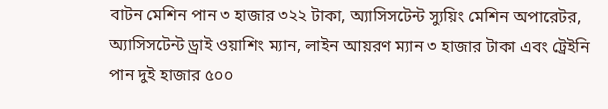বাটন মেশিন পান ৩ হাজার ৩২২ টাকা, অ্যাসিসটেন্ট স্যুয়িং মেশিন অপারেটর, অ্যাসিসটেন্ট ড্রাই ওয়াশিং ম্যান, লাইন আয়রণ ম্যান ৩ হাজার টাকা এবং ট্রেইনি পান দুই হাজার ৫০০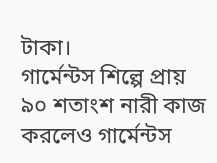টাকা।
গার্মেন্টস শিল্পে প্রায় ৯০ শতাংশ নারী কাজ করলেও গার্মেন্টস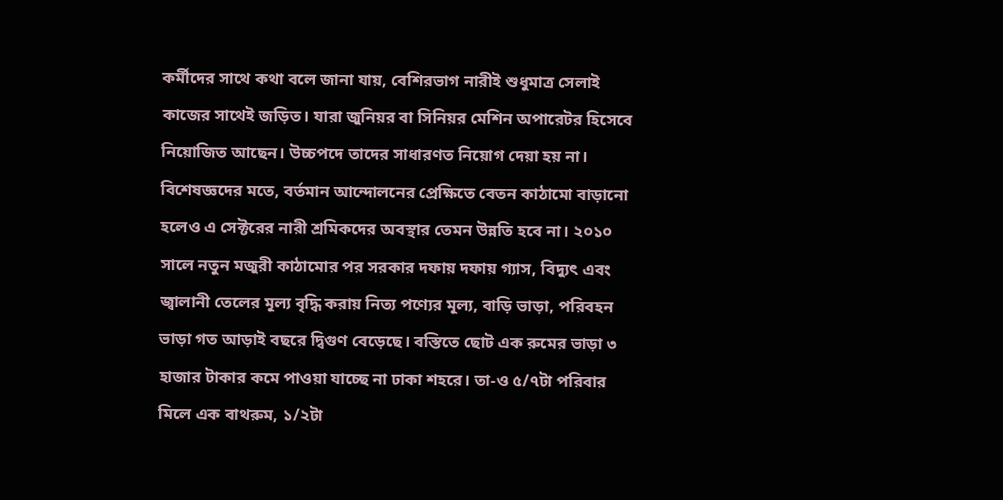কর্মীদের সাথে কথা বলে জানা যায়, বেশিরভাগ নারীই শুধুমাত্র সেলাই কাজের সাথেই জড়িত। যারা জুনিয়র বা সিনিয়র মেশিন অপারেটর হিসেবে নিয়োজিত আছেন। উচ্চপদে তাদের সাধারণত নিয়োগ দেয়া হয় না।
বিশেষজ্ঞদের মতে, বর্তমান আন্দোলনের প্রেক্ষিতে বেতন কাঠামো বাড়ানো হলেও এ সেক্টরের নারী শ্রমিকদের অবস্থার তেমন উন্নতি হবে না। ২০১০ সালে নতুন মজুরী কাঠামোর পর সরকার দফায় দফায় গ্যাস, বিদ্যুৎ এবং জ্বালানী তেলের মূল্য বৃদ্ধি করায় নিত্য পণ্যের মূল্য, বাড়ি ভাড়া, পরিবহন ভাড়া গত আড়াই বছরে দ্বিগুণ বেড়েছে। বস্তিতে ছোট এক রুমের ভাড়া ৩ হাজার টাকার কমে পাওয়া যাচ্ছে না ঢাকা শহরে। তা-ও ৫/৭টা পরিবার মিলে এক বাথরুম, ১/২টা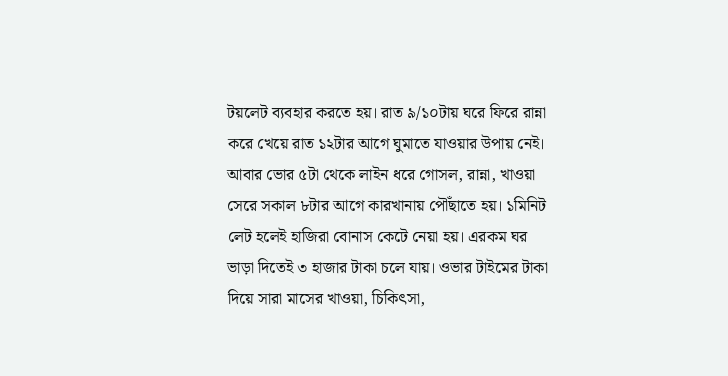টয়লেট ব্যবহার করতে হয়। রাত ৯/১০টায় ঘরে ফিরে রান্না করে খেয়ে রাত ১২টার আগে ঘুমাতে যাওয়ার উপায় নেই। আবার ভোর ৫টা থেকে লাইন ধরে গোসল, রান্না, খাওয়া সেরে সকাল ৮টার আগে কারখানায় পৌঁছাতে হয়। ১মিনিট লেট হলেই হাজিরা বোনাস কেটে নেয়া হয়। এরকম ঘর ভাড়া দিতেই ৩ হাজার টাকা চলে যায়। ওভার টাইমের টাকা দিয়ে সারা মাসের খাওয়া, চিকিৎসা,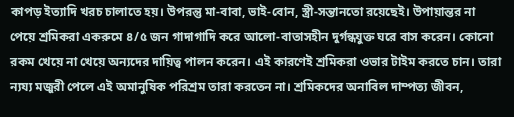কাপড় ইত্যাদি খরচ চালাতে হয়। উপরন্তু মা-বাবা, ভাই-বোন, স্ত্রী-সন্তানতো রয়েছেই। উপায়ান্তর না পেয়ে শ্রমিকরা একরুমে ৪/৫ জন গাদাগাদি করে আলো-বাতাসহীন দুর্গন্ধযুক্ত ঘরে বাস করেন। কোনো রকম খেয়ে না খেয়ে অন্যদের দায়িত্ব পালন করেন। এই কারণেই শ্রমিকরা ওভার টাইম করতে চান। তারা ন্যয্য মজুরী পেলে এই অমানুষিক পরিশ্রম তারা করতেন না। শ্রমিকদের অনাবিল দাম্পত্য জীবন,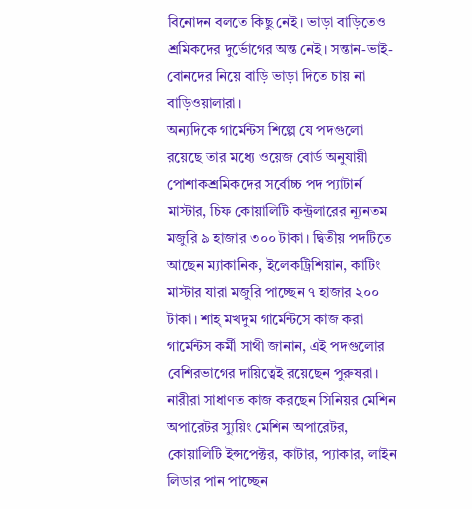বিনোদন বলতে কিছু নেই। ভাড়া বাড়িতেও শ্রমিকদের দুর্ভোগের অন্ত নেই। সন্তান-ভাই-বোনদের নিয়ে বাড়ি ভাড়া দিতে চায় না বাড়িওয়ালারা।
অন্যদিকে গার্মেন্টস শিল্পে যে পদগুলো রয়েছে তার মধ্যে ওয়েজ বোর্ড অনুযায়ী পোশাকশ্রমিকদের সর্বোচ্চ পদ প্যাটার্ন মাস্টার, চিফ কোয়ালিটি কন্ট্রলারের ন্যূনতম মজুরি ৯ হাজার ৩০০ টাকা। দ্বিতীয় পদটিতে আছেন ম্যাকানিক, ইলেকট্রিশিয়ান, কাটিং মাস্টার যারা মজুরি পাচ্ছেন ৭ হাজার ২০০ টাকা। শাহ্ মখদুম গার্মেন্টসে কাজ করা গার্মেন্টস কর্মী সাথী জানান, এই পদগুলোর বেশিরভাগের দায়িত্বেই রয়েছেন পুরুষরা। নারীরা সাধাণত কাজ করছেন সিনিয়র মেশিন অপারেটর স্যুয়িং মেশিন অপারেটর, কোয়ালিটি ইন্সপেক্টর, কাটার, প্যাকার, লাইন লিডার পান পাচ্ছেন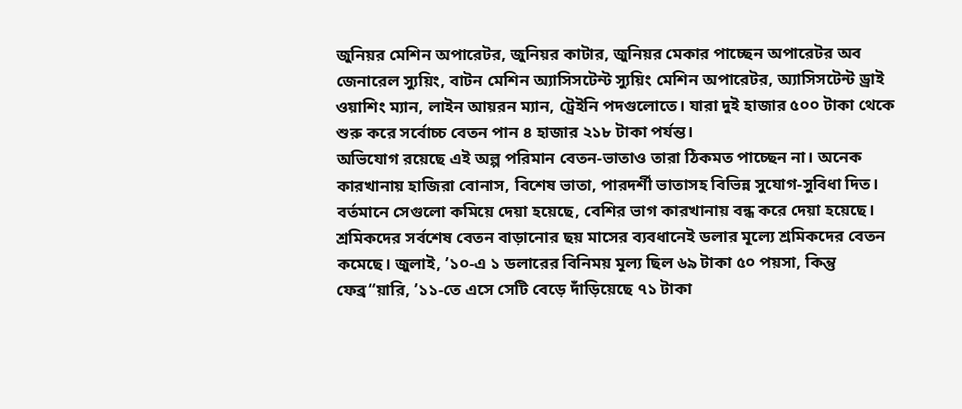জুনিয়র মেশিন অপারেটর, জুনিয়র কাটার, জুনিয়র মেকার পাচ্ছেন অপারেটর অব জেনারেল স্যুয়িং, বাটন মেশিন অ্যাসিসটেন্ট স্যুয়িং মেশিন অপারেটর, অ্যাসিসটেন্ট ড্রাই ওয়াশিং ম্যান, লাইন আয়রন ম্যান, ট্রেইনি পদগুলোতে। যারা দুই হাজার ৫০০ টাকা থেকে শুরু করে সর্বোচ্চ বেতন পান ৪ হাজার ২১৮ টাকা পর্যন্ত।
অভিযোগ রয়েছে এই অল্প পরিমান বেতন-ভাতাও তারা ঠিকমত পাচ্ছেন না। অনেক কারখানায় হাজিরা বোনাস, বিশেষ ভাতা, পারদর্শী ভাতাসহ বিভিন্ন সুযোগ-সুবিধা দিত। বর্তমানে সেগুলো কমিয়ে দেয়া হয়েছে, বেশির ভাগ কারখানায় বন্ধ করে দেয়া হয়েছে। শ্রমিকদের সর্বশেষ বেতন বাড়ানোর ছয় মাসের ব্যবধানেই ডলার মূল্যে শ্রমিকদের বেতন কমেছে। জুলাই, ’১০-এ ১ ডলারের বিনিময় মূল্য ছিল ৬৯ টাকা ৫০ পয়সা, কিন্তু ফেব্র“য়ারি, ’১১-তে এসে সেটি বেড়ে দাঁড়িয়েছে ৭১ টাকা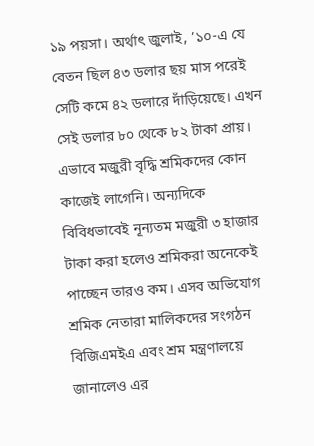১৯ পয়সা। অর্থাৎ জুলাই, ’১০-এ যে বেতন ছিল ৪৩ ডলার ছয় মাস পরেই সেটি কমে ৪২ ডলারে দাঁড়িয়েছে। এখন সেই ডলার ৮০ থেকে ৮২ টাকা প্রায়। এভাবে মজুরী বৃদ্ধি শ্রমিকদের কোন কাজেই লাগেনি। অন্যদিকে বিবিধভাবেই নূন্যতম মজুরী ৩ হাজার টাকা করা হলেও শ্রমিকরা অনেকেই পাচ্ছেন তারও কম। এসব অভিযোগ শ্রমিক নেতারা মালিকদের সংগঠন বিজিএমইএ এবং শ্রম মন্ত্রণালয়ে জানালেও এর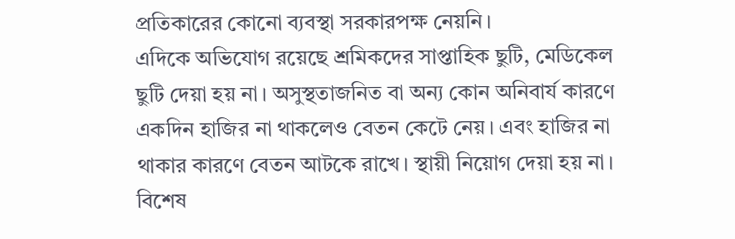প্রতিকারের কোনো ব্যবস্থা সরকারপক্ষ নেয়নি।
এদিকে অভিযোগ রয়েছে শ্রমিকদের সাপ্তাহিক ছুটি, মেডিকেল ছুটি দেয়া হয় না। অসুস্থতাজনিত বা অন্য কোন অনিবার্য কারণে একদিন হাজির না থাকলেও বেতন কেটে নেয়। এবং হাজির না থাকার কারণে বেতন আটকে রাখে। স্থায়ী নিয়োগ দেয়া হয় না। বিশেষ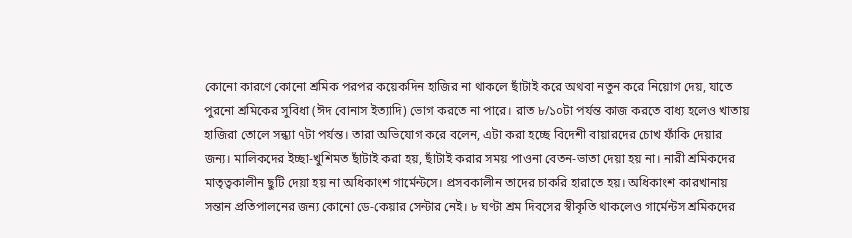কোনো কারণে কোনো শ্রমিক পরপর কয়েকদিন হাজির না থাকলে ছাঁটাই করে অথবা নতুন করে নিয়োগ দেয়, যাতে পুরনো শ্রমিকের সুবিধা (ঈদ বোনাস ইত্যাদি) ভোগ করতে না পারে। রাত ৮/১০টা পর্যন্ত কাজ করতে বাধ্য হলেও খাতায় হাজিরা তোলে সন্ধ্যা ৭টা পর্যন্ত। তারা অভিযোগ করে বলেন, এটা করা হচ্ছে বিদেশী বায়ারদের চোখ ফাঁকি দেয়ার জন্য। মালিকদের ইচ্ছা-খুশিমত ছাঁটাই করা হয়, ছাঁটাই করার সময় পাওনা বেতন-ভাতা দেয়া হয় না। নারী শ্রমিকদের মাতৃত্বকালীন ছুটি দেয়া হয় না অধিকাংশ গার্মেন্টসে। প্রসবকালীন তাদের চাকরি হারাতে হয়। অধিকাংশ কারখানায় সন্তান প্রতিপালনের জন্য কোনো ডে-কেয়ার সেন্টার নেই। ৮ ঘণ্টা শ্রম দিবসের স্বীকৃতি থাকলেও গার্মেন্টস শ্রমিকদের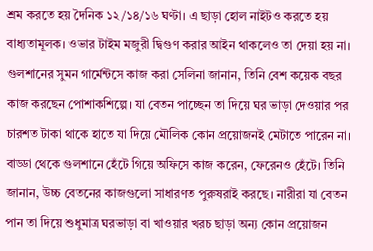শ্রম করতে হয় দৈনিক ১২/১৪/১৬ ঘণ্টা। এ ছাড়া হোল নাইটও করতে হয় বাধ্যতামূলক। ওভার টাইম মজুরী দ্বিগুণ করার আইন থাকলেও তা দেয়া হয় না।
গুলশানের সুমন গার্মেন্টসে কাজ করা সেলিনা জানান, তিনি বেশ কয়েক বছর কাজ করছেন পোশাকশিল্পে। যা বেতন পাচ্ছেন তা দিয়ে ঘর ভাড়া দেওয়ার পর চারশত টাকা থাকে হাতে যা দিয়ে মৌলিক কোন প্রয়োজনই মেটাতে পারেন না। বাড্ডা থেকে গুলশানে হেঁটে গিয়ে অফিসে কাজ করেন, ফেরেনও হেঁটে। তিনি জানান, উচ্চ বেতনের কাজগুলো সাধারণত পুরুষরাই করছে। নারীরা যা বেতন পান তা দিয়ে শুধুমাত্র ঘরভাড়া বা খাওয়ার খরচ ছাড়া অন্য কোন প্রয়োজন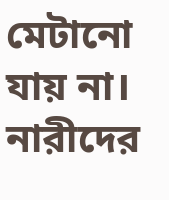মেটানো যায় না। নারীদের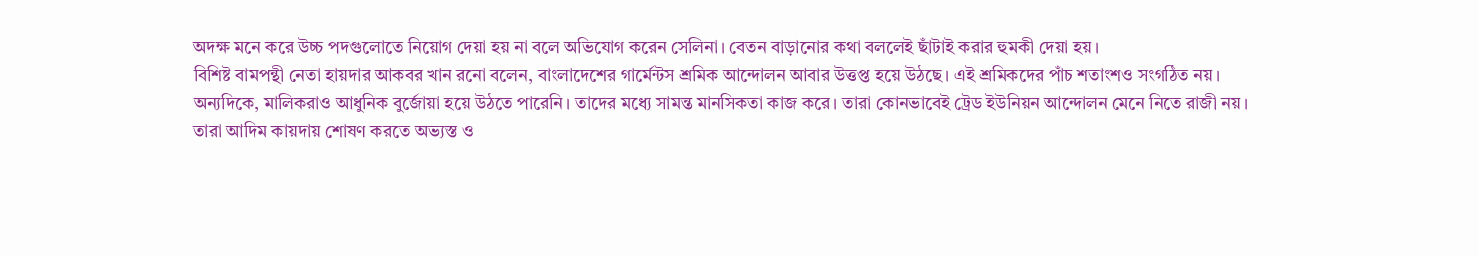অদক্ষ মনে করে উচ্চ পদগুলোতে নিয়োগ দেয়া হয় না বলে অভিযোগ করেন সেলিনা। বেতন বাড়ানোর কথা বললেই ছাঁটাই করার হুমকী দেয়া হয়।
বিশিষ্ট বামপন্থী নেতা হায়দার আকবর খান রনো বলেন, বাংলাদেশের গার্মেন্টস শ্রমিক আন্দোলন আবার উত্তপ্ত হয়ে উঠছে। এই শ্রমিকদের পাঁচ শতাংশও সংগঠিত নয়। অন্যদিকে, মালিকরাও আধুনিক বুর্জোয়া হয়ে উঠতে পারেনি। তাদের মধ্যে সামন্ত মানসিকতা কাজ করে। তারা কোনভাবেই ট্রেড ইউনিয়ন আন্দোলন মেনে নিতে রাজী নয়। তারা আদিম কায়দায় শোষণ করতে অভ্যস্ত ও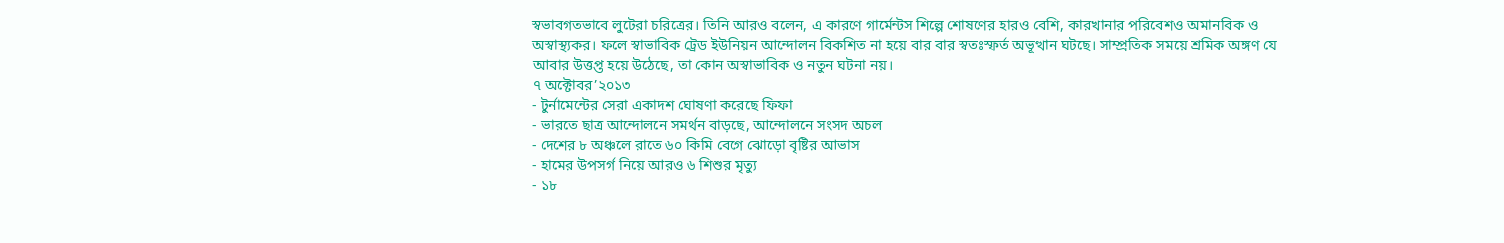স্বভাবগতভাবে লুটেরা চরিত্রের। তিনি আরও বলেন, এ কারণে গার্মেন্টস শিল্পে শোষণের হারও বেশি, কারখানার পরিবেশও অমানবিক ও অস্বাস্থ্যকর। ফলে স্বাভাবিক ট্রেড ইউনিয়ন আন্দোলন বিকশিত না হয়ে বার বার স্বতঃস্ফর্ত অভূত্থান ঘটছে। সাম্প্রতিক সময়ে শ্রমিক অঙ্গণ যে আবার উত্তপ্ত হয়ে উঠেছে, তা কোন অস্বাভাবিক ও নতুন ঘটনা নয়।
৭ অক্টোবর’২০১৩
- টুর্নামেন্টের সেরা একাদশ ঘোষণা করেছে ফিফা
- ভারতে ছাত্র আন্দোলনে সমর্থন বাড়ছে, আন্দোলনে সংসদ অচল
- দেশের ৮ অঞ্চলে রাতে ৬০ কিমি বেগে ঝোড়ো বৃষ্টির আভাস
- হামের উপসর্গ নিয়ে আরও ৬ শিশুর মৃত্যু
- ১৮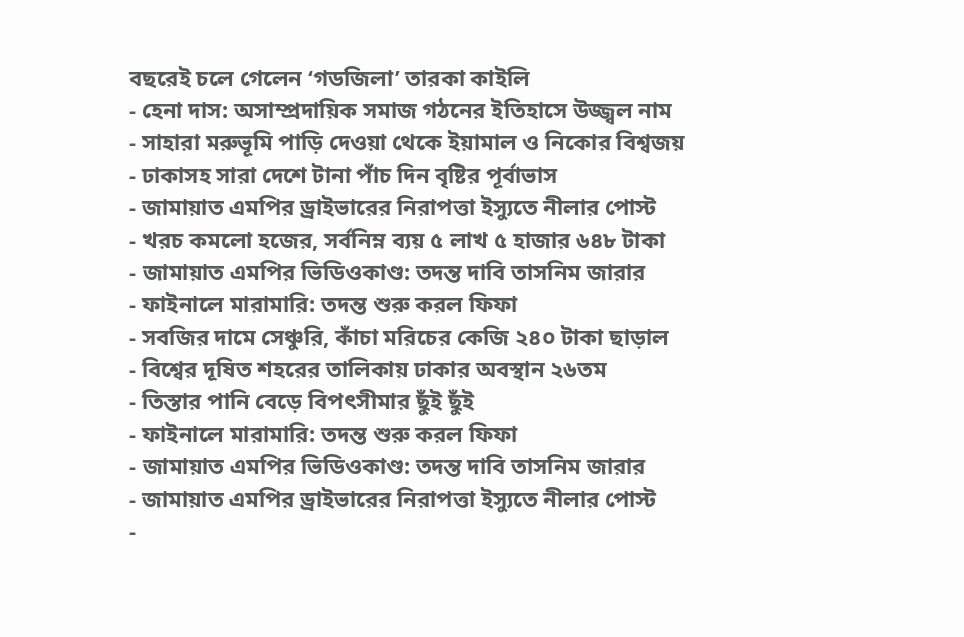বছরেই চলে গেলেন ‘গডজিলা’ তারকা কাইলি
- হেনা দাস: অসাম্প্রদায়িক সমাজ গঠনের ইতিহাসে উজ্জ্বল নাম
- সাহারা মরুভূমি পাড়ি দেওয়া থেকে ইয়ামাল ও নিকোর বিশ্বজয়
- ঢাকাসহ সারা দেশে টানা পাঁচ দিন বৃষ্টির পূর্বাভাস
- জামায়াত এমপির ড্রাইভারের নিরাপত্তা ইস্যুতে নীলার পোস্ট
- খরচ কমলো হজের, সর্বনিম্ন ব্যয় ৫ লাখ ৫ হাজার ৬৪৮ টাকা
- জামায়াত এমপির ভিডিওকাণ্ড: তদন্ত দাবি তাসনিম জারার
- ফাইনালে মারামারি: তদন্ত শুরু করল ফিফা
- সবজির দামে সেঞ্চুরি, কাঁচা মরিচের কেজি ২৪০ টাকা ছাড়াল
- বিশ্বের দূষিত শহরের তালিকায় ঢাকার অবস্থান ২৬তম
- তিস্তার পানি বেড়ে বিপৎসীমার ছুঁই ছুঁই
- ফাইনালে মারামারি: তদন্ত শুরু করল ফিফা
- জামায়াত এমপির ভিডিওকাণ্ড: তদন্ত দাবি তাসনিম জারার
- জামায়াত এমপির ড্রাইভারের নিরাপত্তা ইস্যুতে নীলার পোস্ট
-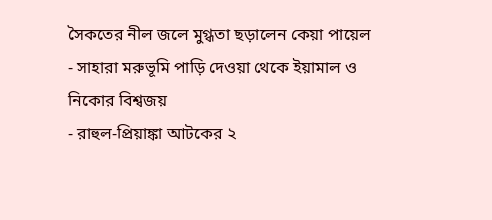সৈকতের নীল জলে মুগ্ধতা ছড়ালেন কেয়া পায়েল
- সাহারা মরুভূমি পাড়ি দেওয়া থেকে ইয়ামাল ও নিকোর বিশ্বজয়
- রাহুল-প্রিয়াঙ্কা আটকের ২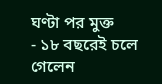ঘণ্টা পর মুক্ত
- ১৮ বছরেই চলে গেলেন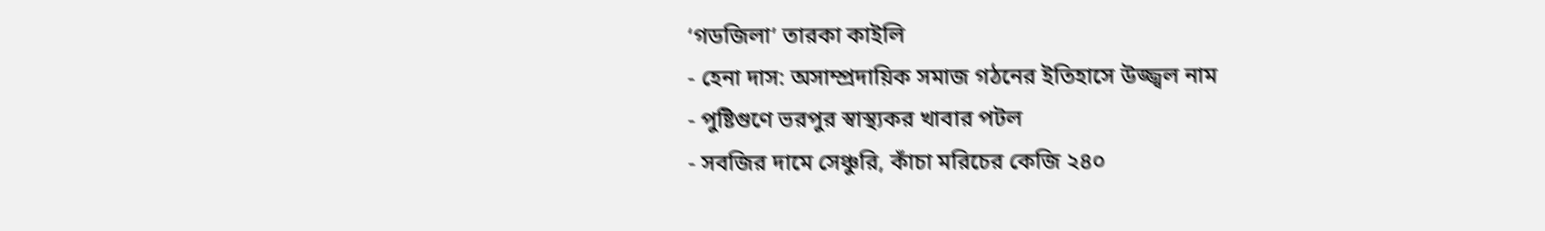‘গডজিলা’ তারকা কাইলি
- হেনা দাস: অসাম্প্রদায়িক সমাজ গঠনের ইতিহাসে উজ্জ্বল নাম
- পুষ্টিগুণে ভরপুর স্বাস্থ্যকর খাবার পটল
- সবজির দামে সেঞ্চুরি, কাঁচা মরিচের কেজি ২৪০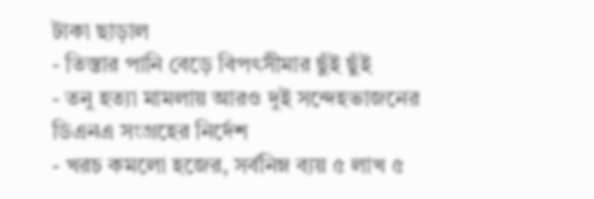টাকা ছাড়াল
- তিস্তার পানি বেড়ে বিপৎসীমার ছুঁই ছুঁই
- তনু হত্যা মামলায় আরও দুই সন্দেহভাজনের ডিএনএ সংগ্রহের নির্দেশ
- খরচ কমলো হজের, সর্বনিম্ন ব্যয় ৫ লাখ ৫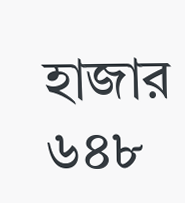হাজার ৬৪৮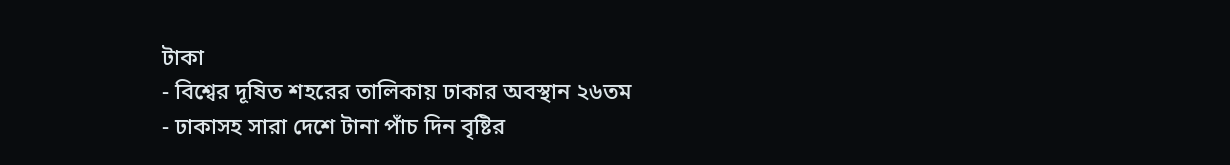টাকা
- বিশ্বের দূষিত শহরের তালিকায় ঢাকার অবস্থান ২৬তম
- ঢাকাসহ সারা দেশে টানা পাঁচ দিন বৃষ্টির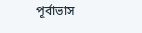পূর্বাভাস